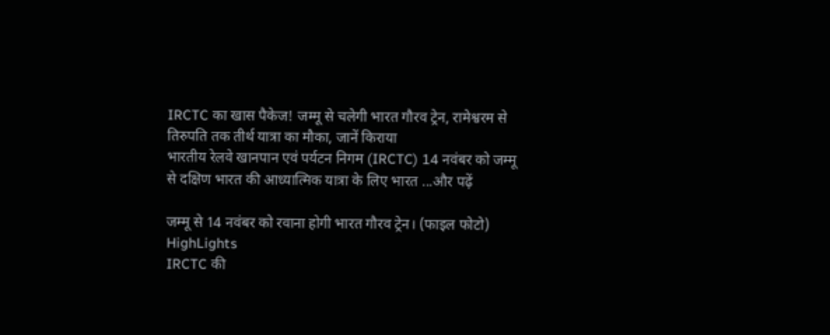IRCTC का खास पैकेज! जम्मू से चलेगी भारत गौरव ट्रेन, रामेश्वरम से तिरुपति तक तीर्थ यात्रा का मौका, जानें किराया
भारतीय रेलवे खानपान एवं पर्यटन निगम (IRCTC) 14 नवंबर को जम्मू से दक्षिण भारत की आध्यात्मिक यात्रा के लिए भारत ...और पढ़ें

जम्मू से 14 नवंबर को रवाना होगी भारत गौरव ट्रेन। (फाइल फोटो)
HighLights
IRCTC की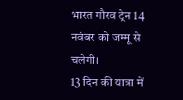भारत गौरव ट्रेन 14 नवंबर को जम्मू से चलेगी।
13 दिन की यात्रा में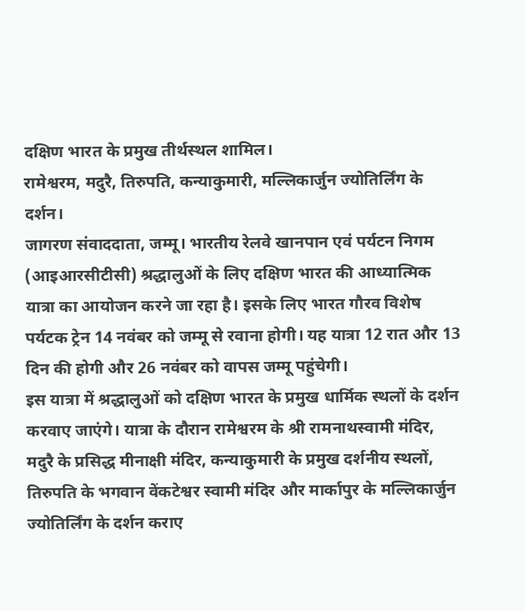दक्षिण भारत के प्रमुख तीर्थस्थल शामिल।
रामेश्वरम, मदुरै, तिरुपति, कन्याकुमारी, मल्लिकार्जुन ज्योतिर्लिंग के दर्शन।
जागरण संवाददाता, जम्मू। भारतीय रेलवे खानपान एवं पर्यटन निगम (आइआरसीटीसी) श्रद्धालुओं के लिए दक्षिण भारत की आध्यात्मिक यात्रा का आयोजन करने जा रहा है। इसके लिए भारत गौरव विशेष पर्यटक ट्रेन 14 नवंबर को जम्मू से रवाना होगी। यह यात्रा 12 रात और 13 दिन की होगी और 26 नवंबर को वापस जम्मू पहुंचेगी।
इस यात्रा में श्रद्धालुओं को दक्षिण भारत के प्रमुख धार्मिक स्थलों के दर्शन करवाए जाएंगे। यात्रा के दौरान रामेश्वरम के श्री रामनाथस्वामी मंदिर, मदुरै के प्रसिद्ध मीनाक्षी मंदिर, कन्याकुमारी के प्रमुख दर्शनीय स्थलों, तिरुपति के भगवान वेंकटेश्वर स्वामी मंदिर और मार्कापुर के मल्लिकार्जुन ज्योतिर्लिंग के दर्शन कराए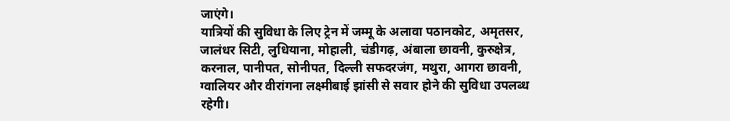जाएंगे।
यात्रियों की सुविधा के लिए ट्रेन में जम्मू के अलावा पठानकोट, अमृतसर, जालंधर सिटी, लुधियाना, मोहाली, चंडीगढ़, अंबाला छावनी, कुरुक्षेत्र, करनाल, पानीपत, सोनीपत, दिल्ली सफदरजंग, मथुरा, आगरा छावनी, ग्वालियर और वीरांगना लक्ष्मीबाई झांसी से सवार होने की सुविधा उपलब्ध रहेगी।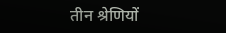तीन श्रेणियों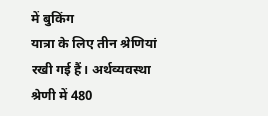में बुकिंग
यात्रा के लिए तीन श्रेणियां रखी गई हैं। अर्थव्यवस्था श्रेणी में 480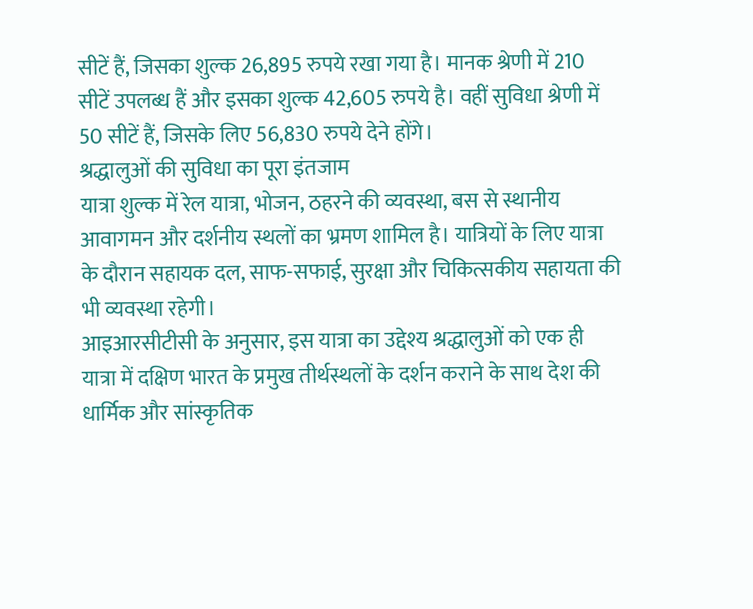सीटें हैं, जिसका शुल्क 26,895 रुपये रखा गया है। मानक श्रेणी में 210 सीटें उपलब्ध हैं और इसका शुल्क 42,605 रुपये है। वहीं सुविधा श्रेणी में 50 सीटें हैं, जिसके लिए 56,830 रुपये देने होंगे।
श्रद्धालुओं की सुविधा का पूरा इंतजाम
यात्रा शुल्क में रेल यात्रा, भोजन, ठहरने की व्यवस्था, बस से स्थानीय आवागमन और दर्शनीय स्थलों का भ्रमण शामिल है। यात्रियों के लिए यात्रा के दौरान सहायक दल, साफ-सफाई, सुरक्षा और चिकित्सकीय सहायता की भी व्यवस्था रहेगी।
आइआरसीटीसी के अनुसार, इस यात्रा का उद्देश्य श्रद्धालुओं को एक ही यात्रा में दक्षिण भारत के प्रमुख तीर्थस्थलों के दर्शन कराने के साथ देश की धार्मिक और सांस्कृतिक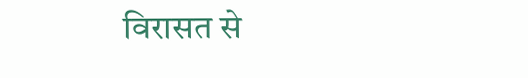विरासत से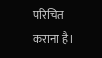परिचित कराना है।